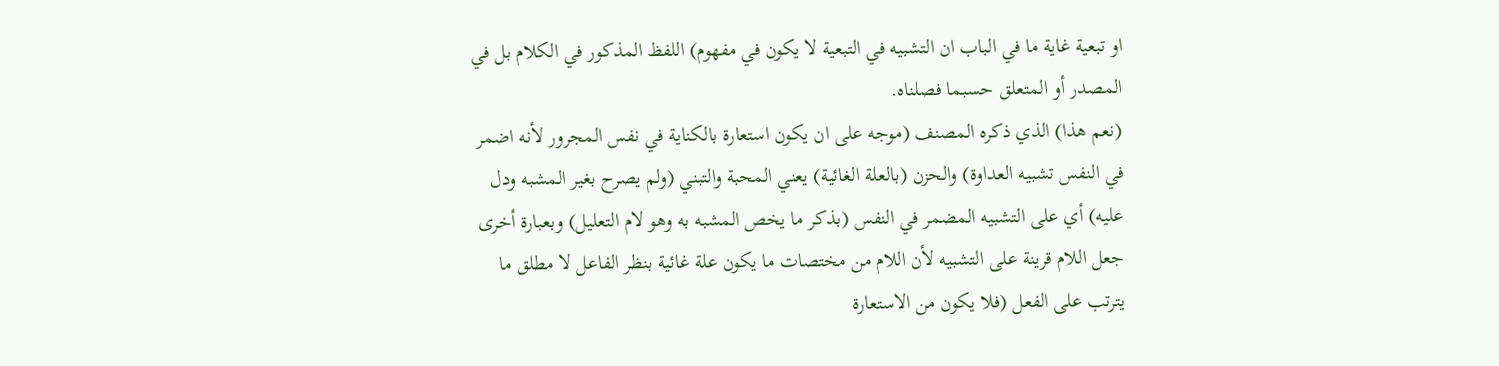او تبعية غاية ما في الباب ان التشبيه في التبعية لا يكون في مفهوم) اللفظ المذكور في الكلام بل في المصدر أو المتعلق حسبما فصلناه.
(نعم هذا) الذي ذكره المصنف (موجه على ان يكون استعارة بالكناية في نفس المجرور لأنه اضمر في النفس تشبيه العداوة) والحزن (بالعلة الغائية) يعني المحبة والتبني (ولم يصرح بغير المشبه ودل عليه) أي على التشبيه المضمر في النفس (بذكر ما يخص المشبه به وهو لام التعليل) وبعبارة أخرى جعل اللام قرينة على التشبيه لأن اللام من مختصات ما يكون علة غائية بنظر الفاعل لا مطلق ما يترتب على الفعل (فلا يكون من الاستعارة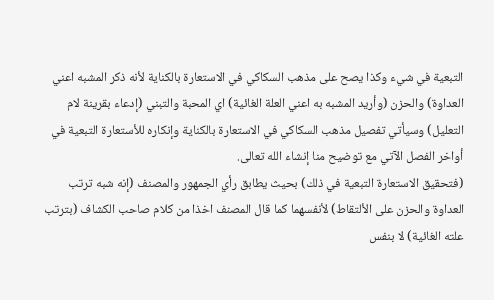التبعية في شيء وكذا يصح على مذهب السكاكي في الاستعارة بالكناية لأنه ذكر المشبه اعني العداوة) والحزن (وأريد المشبه به اعني العلة الغائية) اي المحبة والتبني (إدعاء بقرينة لام التعليل) وسيأتي تفصيل مذهب السكاكي في الاستعارة بالكناية وإنكاره للأستعارة التبعية في أواخر الفصل الآتي مع توضيح منا إنشاء الله تعالى.
(فتحقيق الاستعارة التبعية في ذلك) بحيث يطابق رأي الجمهور والمصنف (إنه شبه ترتب العداوة والحزن على الألتقاط) لأنفسهما كما قال المصنف اخذا من كلام صاحب الكشاف (بترتب علته الغائية) لا بنفس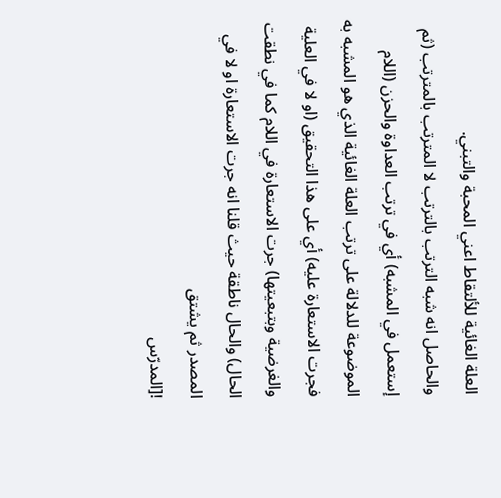العلة الغائية للألتقاط اعني المحبة والتبني.
والحاصل انه شبه الترتب بالترتب لا المترتب بالمترتب (ثم إستعمل في المشبه) أي في ترتب العداوة والحزن (اللام الموضوعة للدلالة على ترتب العلة الغائية الذي هو المشبه به فجرت الاستعارة عليه) أي على هذا التحقيق (او لا في العلية والغرضية وبتبعيتها) جرت الاستعارة في اللام كما في نطقت الحال) والحال ناطقة حيث قلنا انه جرت الاستعارة او لا في المصدر ثم يشتق
![المدرّس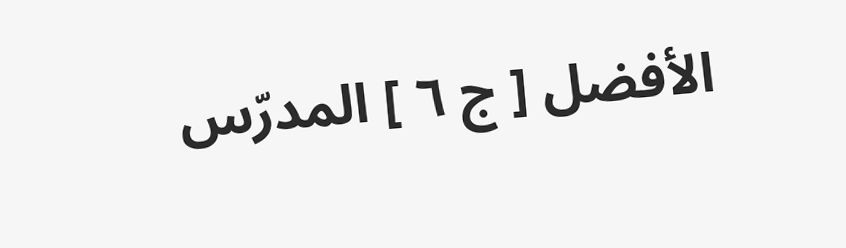الأفضل [ ج ٦ ] المدرّس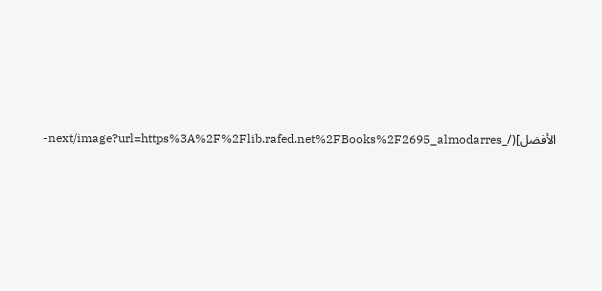الأفضل](/_next/image?url=https%3A%2F%2Flib.rafed.net%2FBooks%2F2695_almodarres-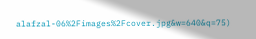alafzal-06%2Fimages%2Fcover.jpg&w=640&q=75)